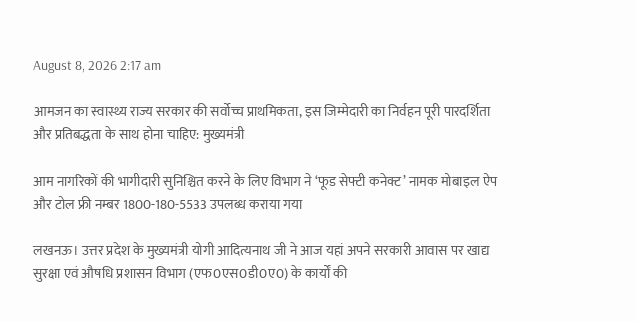August 8, 2026 2:17 am

आमजन का स्वास्थ्य राज्य सरकार की सर्वोच्च प्राथमिकता, इस जिम्मेदारी का निर्वहन पूरी पारदर्शिता और प्रतिबद्धता के साथ होना चाहिए: मुख्यमंत्री

आम नागरिकों की भागीदारी सुनिश्चित करने के लिए विभाग ने ‘फूड सेफ्टी कनेक्ट’ नामक मोबाइल ऐप और टोल फ्री नम्बर 1800-180-5533 उपलब्ध कराया गया

लखनऊ। उत्तर प्रदेश के मुख्यमंत्री योगी आदित्यनाथ जी ने आज यहां अपने सरकारी आवास पर खाद्य सुरक्षा एवं औषधि प्रशासन विभाग (एफ0एस0डी0ए0) के कार्यों की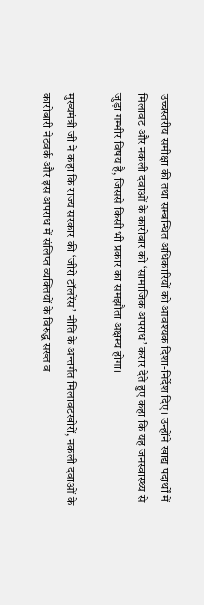उच्चस्तरीय समीक्षा की तथा सम्बन्धित अधिकारियों को आवश्यक दिशा-निर्देश दिए। उन्होंने खाद्य पदार्थों में मिलावट और नकली दवाओं के कारोबार को ‘सामाजिक अपराध’ करार देते हुए कहा कि यह जनस्वास्थ्य से जुड़ा गम्भीर विषय है, जिससे किसी भी प्रकार का समझौता अक्षम्य होगा।

मुख्यमंत्री जी ने कहा कि राज्य सरकार की ‘जीरो टॉलरेंस’ नीति के अन्तर्गत मिलावटखोरों, नकली दवाओं के कारोबारी नेटवर्क और इस अपराध में संलिप्त व्यक्तियों के विरुद्ध सख्त व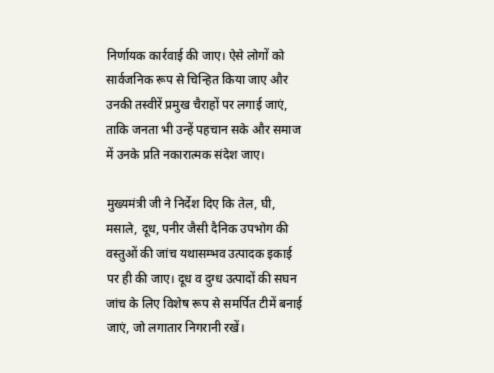निर्णायक कार्रवाई की जाए। ऐसे लोगों को सार्वजनिक रूप से चिन्हित किया जाए और उनकी तस्वीरें प्रमुख चैराहों पर लगाई जाएं, ताकि जनता भी उन्हें पहचान सके और समाज में उनके प्रति नकारात्मक संदेश जाए।

मुख्यमंत्री जी ने निर्देश दिए कि तेल, घी, मसाले, दूध, पनीर जैसी दैनिक उपभोग की वस्तुओं की जांच यथासम्भव उत्पादक इकाई पर ही की जाए। दूध व दुग्ध उत्पादों की सघन जांच के लिए विशेष रूप से समर्पित टीमें बनाई जाएं, जो लगातार निगरानी रखें।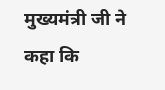मुख्यमंत्री जी ने कहा कि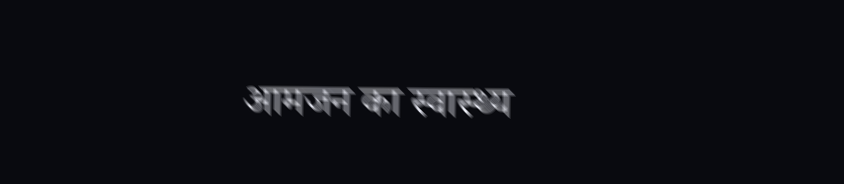आमजन का स्वास्थ्य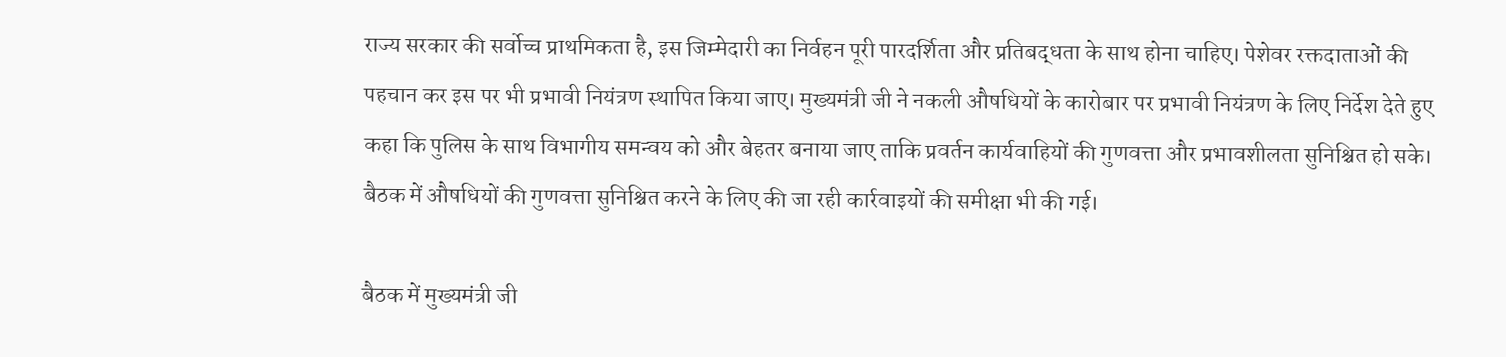राज्य सरकार की सर्वोच्च प्राथमिकता है, इस जिम्मेदारी का निर्वहन पूरी पारदर्शिता और प्रतिबद्धता के साथ होना चाहिए। पेशेवर रक्तदाताओं की पहचान कर इस पर भी प्रभावी नियंत्रण स्थापित किया जाए। मुख्यमंत्री जी ने नकली औषधियों के कारोबार पर प्रभावी नियंत्रण के लिए निर्देश देते हुए कहा कि पुलिस के साथ विभागीय समन्वय को और बेहतर बनाया जाए ताकि प्रवर्तन कार्यवाहियों की गुणवत्ता और प्रभावशीलता सुनिश्चित हो सके। बैठक में औषधियों की गुणवत्ता सुनिश्चित करने के लिए की जा रही कार्रवाइयों की समीक्षा भी की गई।

बैठक में मुख्यमंत्री जी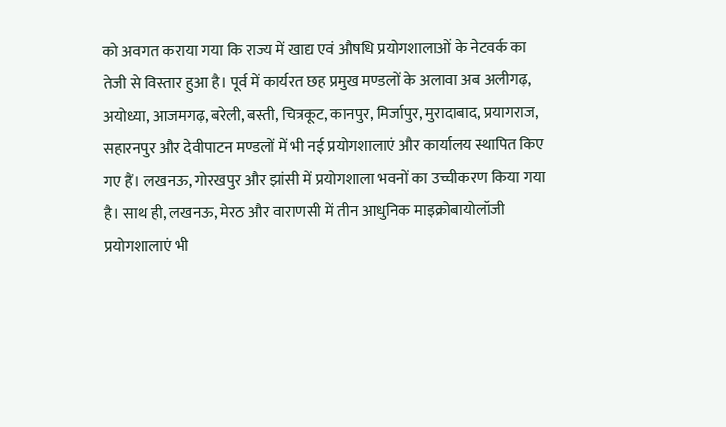को अवगत कराया गया कि राज्य में खाद्य एवं औषधि प्रयोगशालाओं के नेटवर्क का तेजी से विस्तार हुआ है। पूर्व में कार्यरत छह प्रमुख मण्डलों के अलावा अब अलीगढ़, अयोध्या, आजमगढ़, बरेली, बस्ती, चित्रकूट, कानपुर, मिर्जापुर, मुरादाबाद, प्रयागराज, सहारनपुर और देवीपाटन मण्डलों में भी नई प्रयोगशालाएं और कार्यालय स्थापित किए गए हैं। लखनऊ, गोरखपुर और झांसी में प्रयोगशाला भवनों का उच्चीकरण किया गया है। साथ ही, लखनऊ, मेरठ और वाराणसी में तीन आधुनिक माइक्रोबायोलॉजी प्रयोगशालाएं भी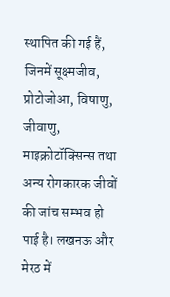स्थापित की गई हैं, जिनमें सूक्ष्मजीव, प्रोटोजोआ, विषाणु, जीवाणु, माइक्रोटॉक्सिन्स तथा अन्य रोगकारक जीवों की जांच सम्भव हो पाई है। लखनऊ और मेरठ में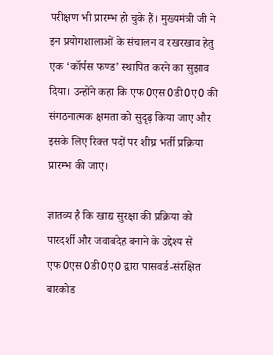परीक्षण भी प्रारम्भ हो चुके हैं। मुख्यमंत्री जी ने इन प्रयोगशालाओं के संचालन व रखरखाव हेतु एक ‘कॉर्पस फण्ड’ स्थापित करने का सुझाव दिया। उन्होंने कहा कि एफ0एस0डी0ए0 की संगठनात्मक क्षमता को सुदृढ़ किया जाए और इसके लिए रिक्त पदों पर शीघ्र भर्ती प्रक्रिया प्रारम्भ की जाए।

ज्ञातव्य है कि खाद्य सुरक्षा की प्रक्रिया को पारदर्शी और जवाबदेह बनाने के उद्देश्य से एफ0एस0डी0ए0 द्वारा पासवर्ड-संरक्षित बारकोड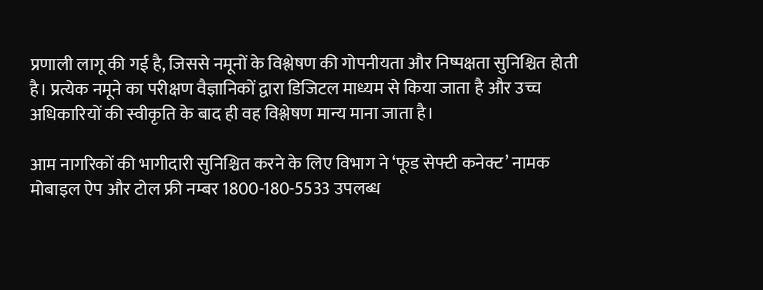प्रणाली लागू की गई है, जिससे नमूनों के विश्लेषण की गोपनीयता और निष्पक्षता सुनिश्चित होती है। प्रत्येक नमूने का परीक्षण वैज्ञानिकों द्वारा डिजिटल माध्यम से किया जाता है और उच्च अधिकारियों की स्वीकृति के बाद ही वह विश्लेषण मान्य माना जाता है।

आम नागरिकों की भागीदारी सुनिश्चित करने के लिए विभाग ने ‘फूड सेफ्टी कनेक्ट’ नामक मोबाइल ऐप और टोल फ्री नम्बर 1800-180-5533 उपलब्ध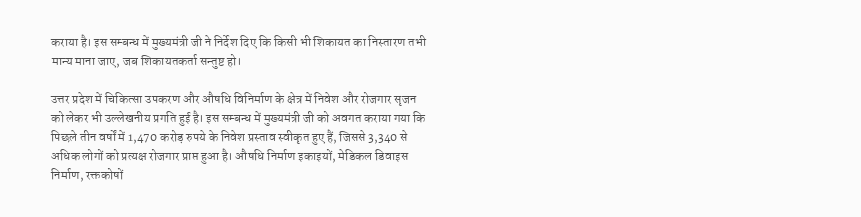कराया है। इस सम्बन्ध में मुख्यमंत्री जी ने निर्देश दिए कि किसी भी शिकायत का निस्तारण तभी मान्य माना जाए, जब शिकायतकर्ता सन्तुष्ट हो।

उत्तर प्रदेश में चिकित्सा उपकरण और औषधि विनिर्माण के क्षेत्र में निवेश और रोजगार सृजन को लेकर भी उल्लेखनीय प्रगति हुई है। इस सम्बन्ध में मुख्यमंत्री जी को अवगत कराया गया कि पिछले तीन वर्षों में 1,470 करोड़ रुपये के निवेश प्रस्ताव स्वीकृत हुए हैं, जिससे 3,340 से अधिक लोगों को प्रत्यक्ष रोजगार प्राप्त हुआ है। औषधि निर्माण इकाइयों, मेडिकल डिवाइस निर्माण, रक्तकोषों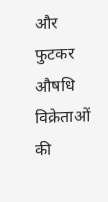और फुटकर औषधि विक्रेताओं की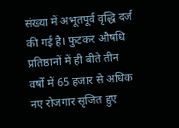संख्या में अभूतपूर्व वृद्धि दर्ज की गई है। फुटकर औषधि प्रतिष्ठानों में ही बीते तीन वर्षों में 65 हजार से अधिक नए रोजगार सृजित हुए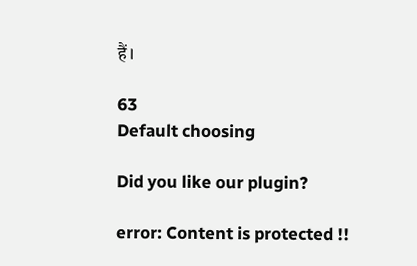हैं।

63
Default choosing

Did you like our plugin?

error: Content is protected !!